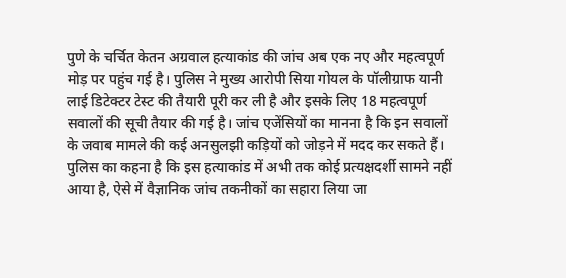पुणे के चर्चित केतन अग्रवाल हत्याकांड की जांच अब एक नए और महत्वपूर्ण मोड़ पर पहुंच गई है। पुलिस ने मुख्य आरोपी सिया गोयल के पॉलीग्राफ यानी लाई डिटेक्टर टेस्ट की तैयारी पूरी कर ली है और इसके लिए 18 महत्वपूर्ण सवालों की सूची तैयार की गई है। जांच एजेंसियों का मानना है कि इन सवालों के जवाब मामले की कई अनसुलझी कड़ियों को जोड़ने में मदद कर सकते हैं। पुलिस का कहना है कि इस हत्याकांड में अभी तक कोई प्रत्यक्षदर्शी सामने नहीं आया है, ऐसे में वैज्ञानिक जांच तकनीकों का सहारा लिया जा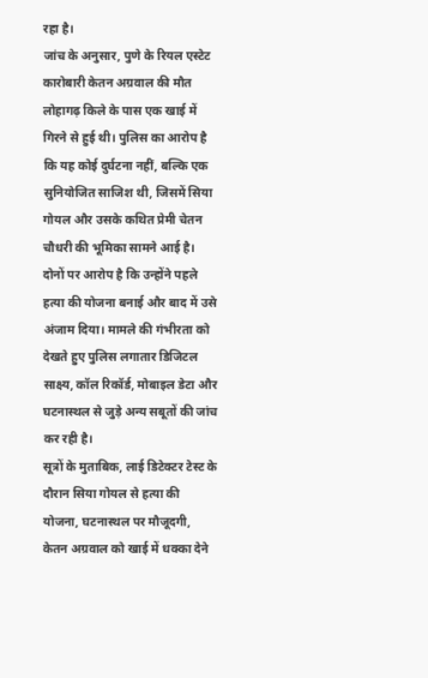रहा है।
जांच के अनुसार, पुणे के रियल एस्टेट कारोबारी केतन अग्रवाल की मौत लोहागढ़ किले के पास एक खाई में गिरने से हुई थी। पुलिस का आरोप है कि यह कोई दुर्घटना नहीं, बल्कि एक सुनियोजित साजिश थी, जिसमें सिया गोयल और उसके कथित प्रेमी चेतन चौधरी की भूमिका सामने आई है। दोनों पर आरोप है कि उन्होंने पहले हत्या की योजना बनाई और बाद में उसे अंजाम दिया। मामले की गंभीरता को देखते हुए पुलिस लगातार डिजिटल साक्ष्य, कॉल रिकॉर्ड, मोबाइल डेटा और घटनास्थल से जुड़े अन्य सबूतों की जांच कर रही है।
सूत्रों के मुताबिक, लाई डिटेक्टर टेस्ट के दौरान सिया गोयल से हत्या की योजना, घटनास्थल पर मौजूदगी, केतन अग्रवाल को खाई में धक्का देने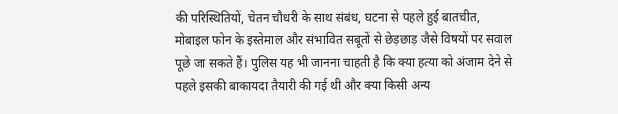की परिस्थितियों, चेतन चौधरी के साथ संबंध, घटना से पहले हुई बातचीत, मोबाइल फोन के इस्तेमाल और संभावित सबूतों से छेड़छाड़ जैसे विषयों पर सवाल पूछे जा सकते हैं। पुलिस यह भी जानना चाहती है कि क्या हत्या को अंजाम देने से पहले इसकी बाकायदा तैयारी की गई थी और क्या किसी अन्य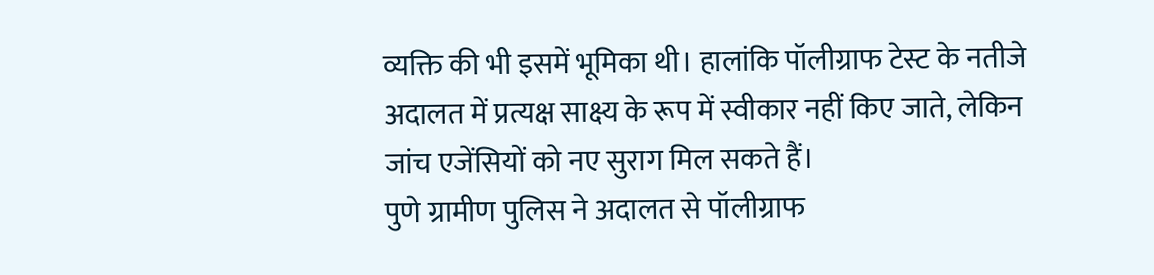व्यक्ति की भी इसमें भूमिका थी। हालांकि पॉलीग्राफ टेस्ट के नतीजे अदालत में प्रत्यक्ष साक्ष्य के रूप में स्वीकार नहीं किए जाते, लेकिन जांच एजेंसियों को नए सुराग मिल सकते हैं।
पुणे ग्रामीण पुलिस ने अदालत से पॉलीग्राफ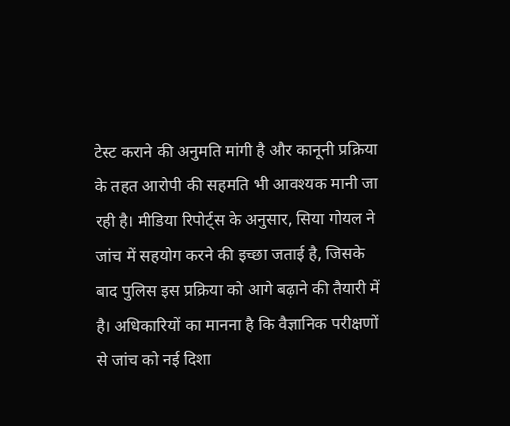टेस्ट कराने की अनुमति मांगी है और कानूनी प्रक्रिया के तहत आरोपी की सहमति भी आवश्यक मानी जा रही है। मीडिया रिपोर्ट्स के अनुसार, सिया गोयल ने जांच में सहयोग करने की इच्छा जताई है, जिसके बाद पुलिस इस प्रक्रिया को आगे बढ़ाने की तैयारी में है। अधिकारियों का मानना है कि वैज्ञानिक परीक्षणों से जांच को नई दिशा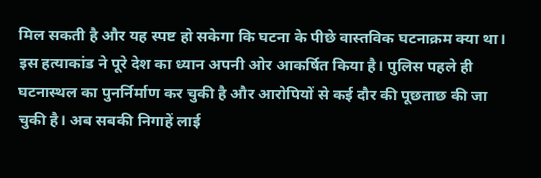मिल सकती है और यह स्पष्ट हो सकेगा कि घटना के पीछे वास्तविक घटनाक्रम क्या था।
इस हत्याकांड ने पूरे देश का ध्यान अपनी ओर आकर्षित किया है। पुलिस पहले ही घटनास्थल का पुनर्निर्माण कर चुकी है और आरोपियों से कई दौर की पूछताछ की जा चुकी है। अब सबकी निगाहें लाई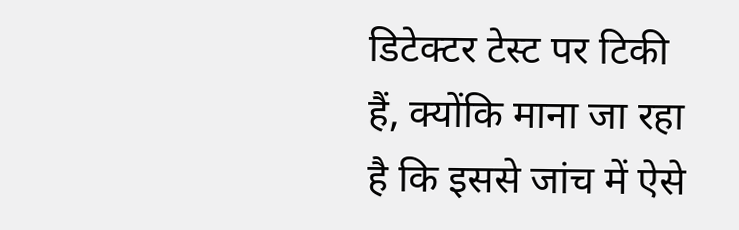डिटेक्टर टेस्ट पर टिकी हैं, क्योंकि माना जा रहा है कि इससे जांच में ऐसे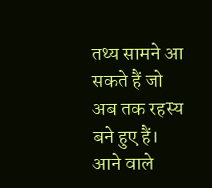तथ्य सामने आ सकते हैं जो अब तक रहस्य बने हुए हैं। आने वाले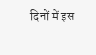दिनों में इस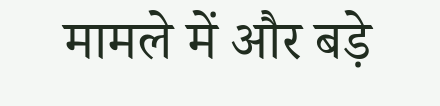मामले में और बड़े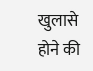खुलासे होने की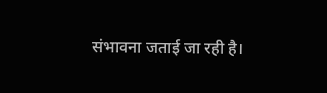संभावना जताई जा रही है।